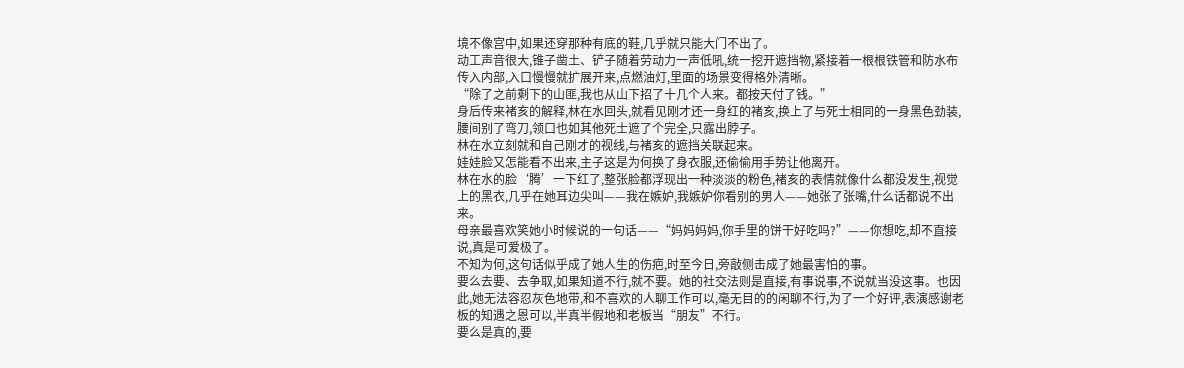境不像宫中,如果还穿那种有底的鞋,几乎就只能大门不出了。
动工声音很大,锥子凿土、铲子随着劳动力一声低吼,统一挖开遮挡物,紧接着一根根铁管和防水布传入内部,入口慢慢就扩展开来,点燃油灯,里面的场景变得格外清晰。
“除了之前剩下的山匪,我也从山下招了十几个人来。都按天付了钱。”
身后传来褚亥的解释,林在水回头,就看见刚才还一身红的褚亥,换上了与死士相同的一身黑色劲装,腰间别了弯刀,领口也如其他死士遮了个完全,只露出脖子。
林在水立刻就和自己刚才的视线,与褚亥的遮挡关联起来。
娃娃脸又怎能看不出来,主子这是为何换了身衣服,还偷偷用手势让他离开。
林在水的脸‘腾’一下红了,整张脸都浮现出一种淡淡的粉色,褚亥的表情就像什么都没发生,视觉上的黑衣,几乎在她耳边尖叫——我在嫉妒,我嫉妒你看别的男人——她张了张嘴,什么话都说不出来。
母亲最喜欢笑她小时候说的一句话——“妈妈妈妈,你手里的饼干好吃吗?”——你想吃,却不直接说,真是可爱极了。
不知为何,这句话似乎成了她人生的伤疤,时至今日,旁敲侧击成了她最害怕的事。
要么去要、去争取,如果知道不行,就不要。她的社交法则是直接,有事说事,不说就当没这事。也因此,她无法容忍灰色地带,和不喜欢的人聊工作可以,毫无目的的闲聊不行,为了一个好评,表演感谢老板的知遇之恩可以,半真半假地和老板当“朋友”不行。
要么是真的,要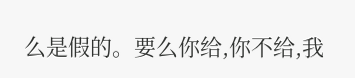么是假的。要么你给,你不给,我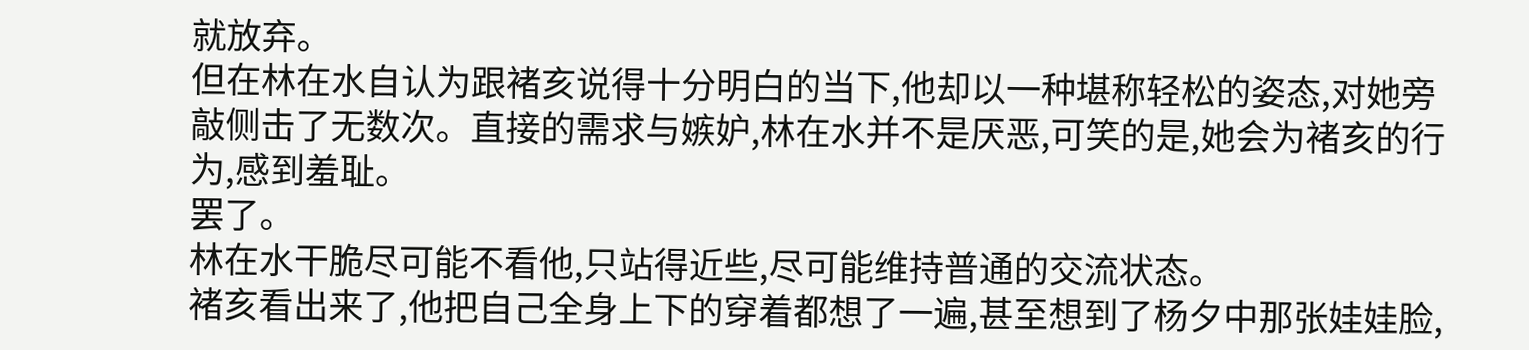就放弃。
但在林在水自认为跟褚亥说得十分明白的当下,他却以一种堪称轻松的姿态,对她旁敲侧击了无数次。直接的需求与嫉妒,林在水并不是厌恶,可笑的是,她会为褚亥的行为,感到羞耻。
罢了。
林在水干脆尽可能不看他,只站得近些,尽可能维持普通的交流状态。
褚亥看出来了,他把自己全身上下的穿着都想了一遍,甚至想到了杨夕中那张娃娃脸,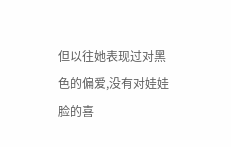但以往她表现过对黑色的偏爱,没有对娃娃脸的喜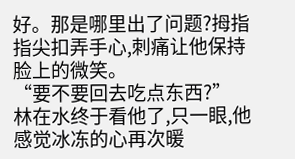好。那是哪里出了问题?拇指指尖扣弄手心,刺痛让他保持脸上的微笑。
“要不要回去吃点东西?”
林在水终于看他了,只一眼,他感觉冰冻的心再次暖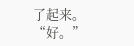了起来。
“好。”